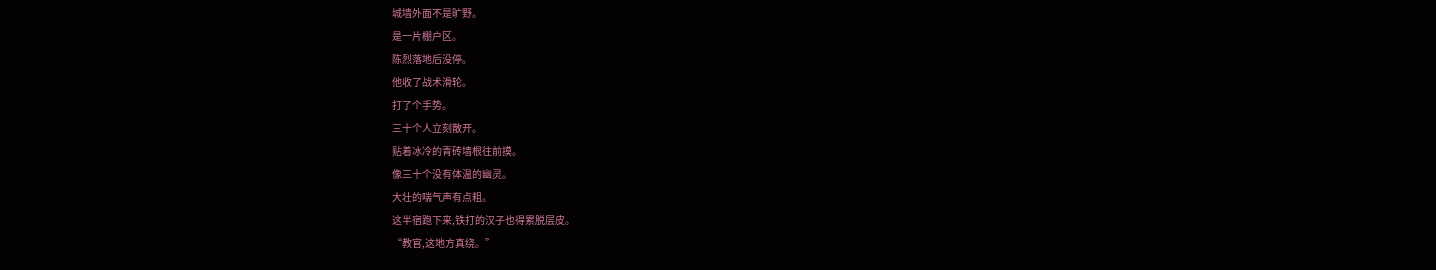城墙外面不是旷野。
是一片棚户区。
陈烈落地后没停。
他收了战术滑轮。
打了个手势。
三十个人立刻散开。
贴着冰冷的青砖墙根往前摸。
像三十个没有体温的幽灵。
大壮的喘气声有点粗。
这半宿跑下来,铁打的汉子也得累脱层皮。
“教官,这地方真绕。”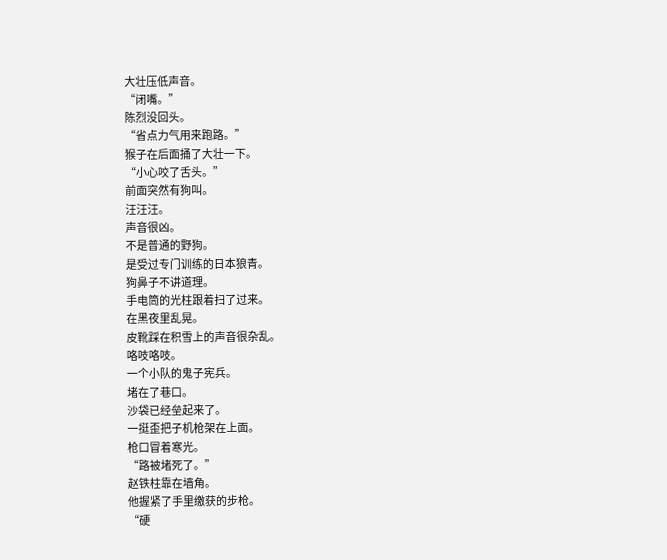大壮压低声音。
“闭嘴。”
陈烈没回头。
“省点力气用来跑路。”
猴子在后面捅了大壮一下。
“小心咬了舌头。”
前面突然有狗叫。
汪汪汪。
声音很凶。
不是普通的野狗。
是受过专门训练的日本狼青。
狗鼻子不讲道理。
手电筒的光柱跟着扫了过来。
在黑夜里乱晃。
皮靴踩在积雪上的声音很杂乱。
咯吱咯吱。
一个小队的鬼子宪兵。
堵在了巷口。
沙袋已经垒起来了。
一挺歪把子机枪架在上面。
枪口冒着寒光。
“路被堵死了。”
赵铁柱靠在墙角。
他握紧了手里缴获的步枪。
“硬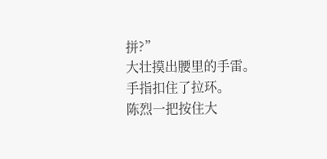拼?”
大壮摸出腰里的手雷。
手指扣住了拉环。
陈烈一把按住大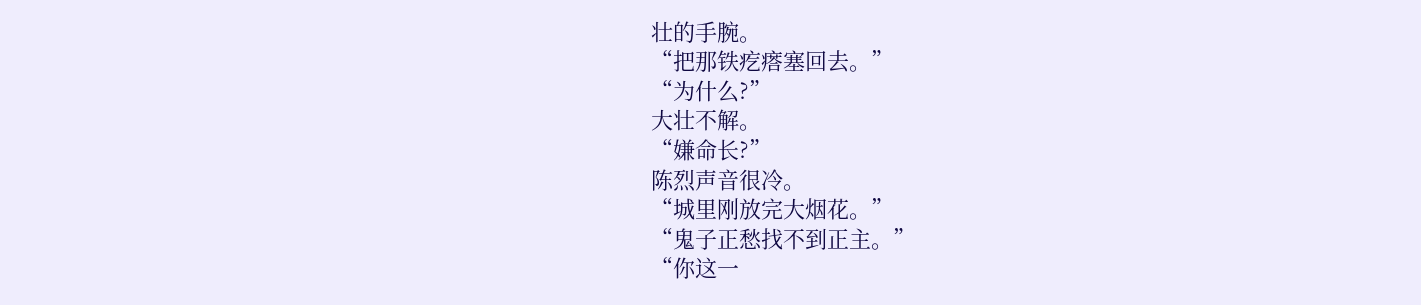壮的手腕。
“把那铁疙瘩塞回去。”
“为什么?”
大壮不解。
“嫌命长?”
陈烈声音很冷。
“城里刚放完大烟花。”
“鬼子正愁找不到正主。”
“你这一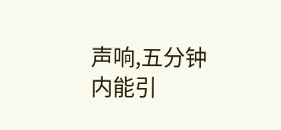声响,五分钟内能引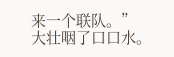来一个联队。”
大壮咽了口口水。